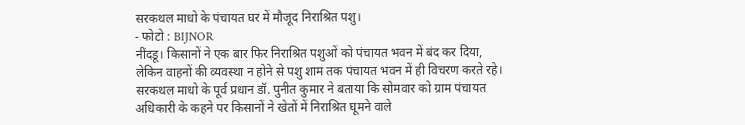सरकथल माधो के पंचायत घर में मौजूद निराश्रित पशु।
- फोटो : BIJNOR
नींदडू। किसानों ने एक बार फिर निराश्रित पशुओं को पंचायत भवन में बंद कर दिया, लेकिन वाहनों की व्यवस्था न होने से पशु शाम तक पंचायत भवन में ही विचरण करते रहे।
सरकथल माधो के पूर्व प्रधान डॉ. पुनीत कुमार ने बताया कि सोमवार को ग्राम पंचायत अधिकारी के कहने पर किसानों ने खेतों में निराश्रित घूमने वाले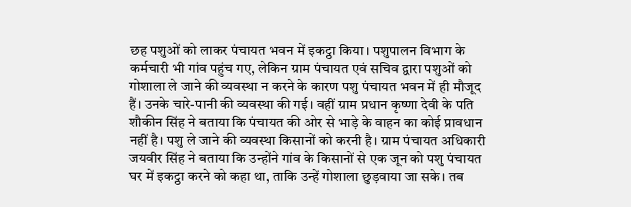छह पशुओं को लाकर पंचायत भवन में इकट्ठा किया। पशुपालन विभाग के कर्मचारी भी गांव पहुंच गए, लेकिन ग्राम पंचायत एवं सचिव द्वारा पशुओं को गोशाला ले जाने की व्यवस्था न करने के कारण पशु पंचायत भवन में ही मौजूद हैं। उनके चारे-पानी की व्यवस्था की गई। वहीं ग्राम प्रधान कृष्णा देवी के पति शौकीन सिंह ने बताया कि पंचायत की ओर से भाड़े के वाहन का कोई प्रावधान नहीं है। पशु ले जाने की व्यवस्था किसानों को करनी है। ग्राम पंचायत अधिकारी जयवीर सिंह ने बताया कि उन्होंने गांव के किसानों से एक जून को पशु पंचायत घर में इकट्ठा करने को कहा था, ताकि उन्हें गोशाला छुड़वाया जा सके। तब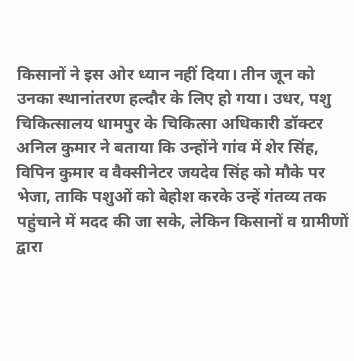किसानों ने इस ओर ध्यान नहीं दिया। तीन जून को उनका स्थानांतरण हल्दौर के लिए हो गया। उधर, पशु चिकित्सालय धामपुर के चिकित्सा अधिकारी डॉक्टर अनिल कुमार ने बताया कि उन्होंने गांव में शेर सिंह, विपिन कुमार व वैक्सीनेटर जयदेव सिंह को मौके पर भेजा, ताकि पशुओं को बेहोश करके उन्हें गंतव्य तक पहुंचाने में मदद की जा सके, लेकिन किसानों व ग्रामीणों द्वारा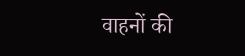वाहनों की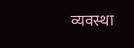व्यवस्था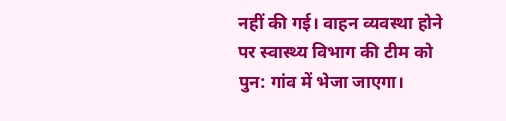नहीं की गई। वाहन व्यवस्था होने पर स्वास्थ्य विभाग की टीम को पुन: गांव में भेजा जाएगा।